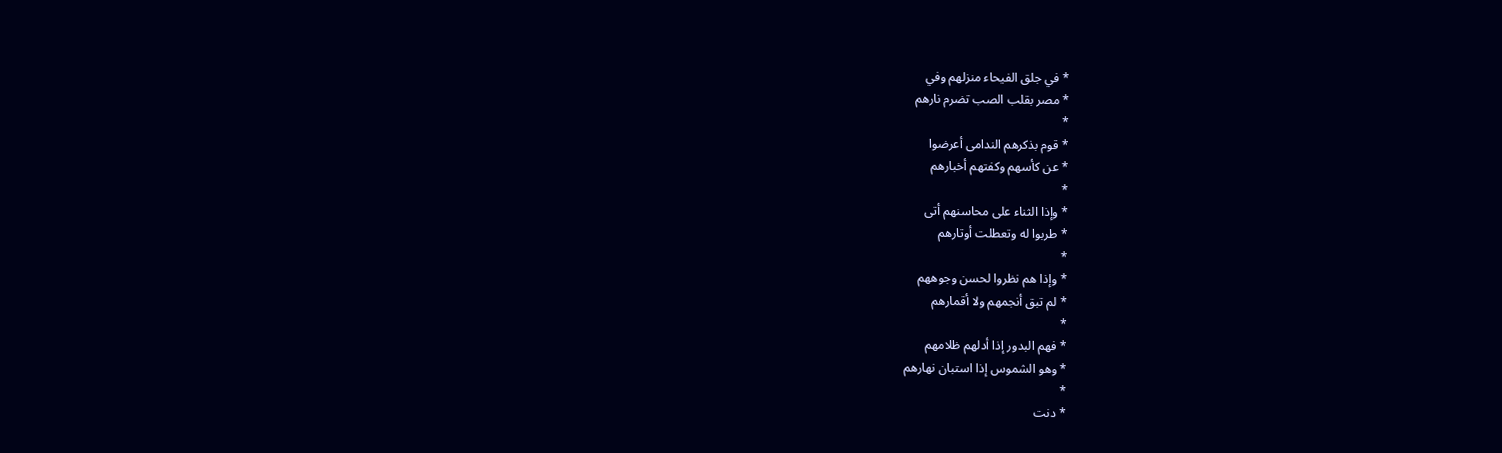* في جلق الفيحاء منزلهم وفي
* مصر بقلب الصب تضرم نارهم
*
* قوم بذكرهم الندامى أعرضوا
* عن كأسهم وكفتهم أخبارهم
*
* وإذا الثناء على محاسنهم أتى
* طربوا له وتعطلت أوتارهم
*
* وإذا هم نظروا لحسن وجوههم
* لم تبق أنجمهم ولا أقمارهم
*
* فهم البدور إذا أدلهم ظلامهم
* وهو الشموس إذا استبان نهارهم
*
* دنت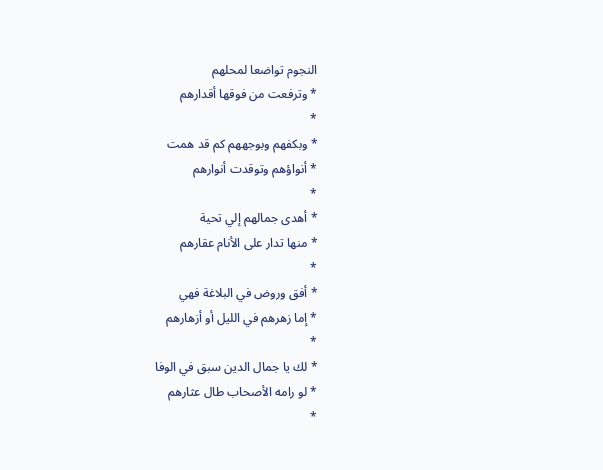النجوم تواضعا لمحلهم
* وترفعت من فوقها أقدارهم
*
* وبكفهم وبوجههم كم قد همت
* أنواؤهم وتوقدت أنوارهم
*
* أهدى جمالهم إلي تحية
* منها تدار على الأنام عقارهم
*
* أفق وروض في البلاغة فهي
* إما زهرهم في الليل أو أزهارهم
*
* لك يا جمال الدين سبق في الوفا
* لو رامه الأصحاب طال عثارهم
*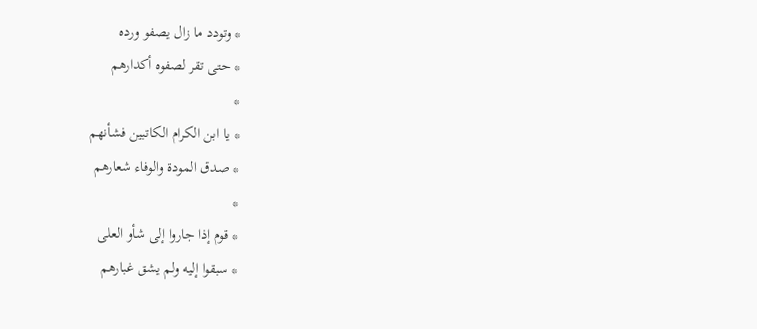* وتودد ما زال يصفو ورده
* حتى تقر لصفوه أكدارهم
*
* يا ابن الكرام الكاتبين فشأنهم
* صدق المودة والوفاء شعارهم
*
* قوم إذا جاروا إلى شأو العلى
* سبقوا إليه ولم يشق غبارهم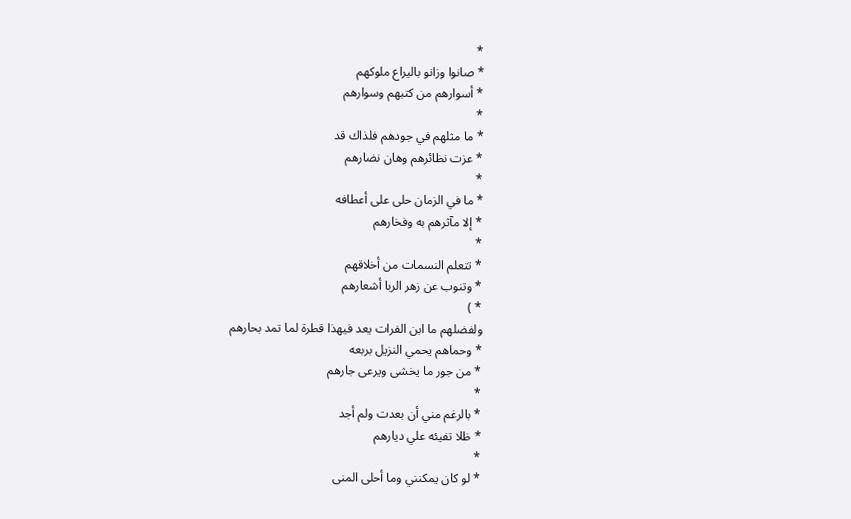*
* صانوا وزانو باليراع ملوكهم
* أسوارهم من كتبهم وسوارهم
*
* ما مثلهم في جودهم فلذاك قد
* عزت نظائرهم وهان نضارهم
*
* ما في الزمان حلى على أعطافه
* إلا مآثرهم به وفخارهم
*
* تتعلم النسمات من أخلاقهم
* وتنوب عن زهر الربا أشعارهم
* )
ولفضلهم ما ابن الفرات يعد فيهذا قطرة لما تمد بحارهم
* وحماهم يحمي النزيل بربعه
* من جور ما يخشى ويرعى جارهم
*
* بالرغم مني أن بعدت ولم أجد
* ظلا تفيئه علي ديارهم
*
* لو كان يمكنني وما أحلى المنى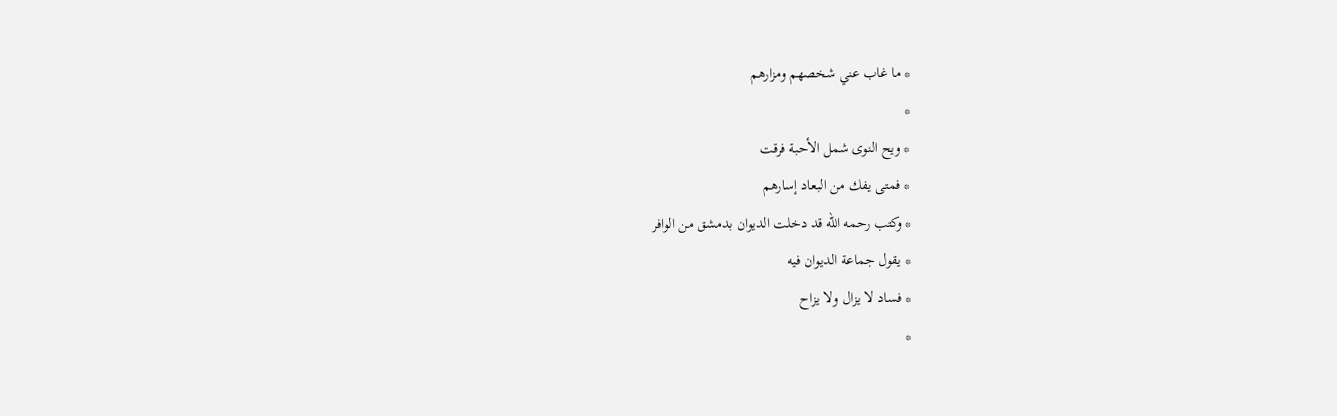* ما غاب عني شخصهم ومزارهم
*
* ويح النوى شمل الأحبة فرقت
* فمتى يفك من البعاد إسارهم
* وكتب رحمه الله قد دخلت الديوان بدمشق من الوافر
* يقول جماعة الديوان فيه
* فساد لا يزال ولا يزاح
*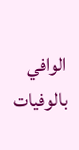الوافي بالوفيات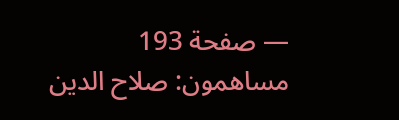— صفحة 193
مساهمون: صلاح الدين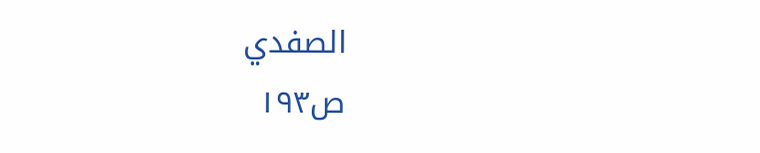الصفدي
ص١٩٣